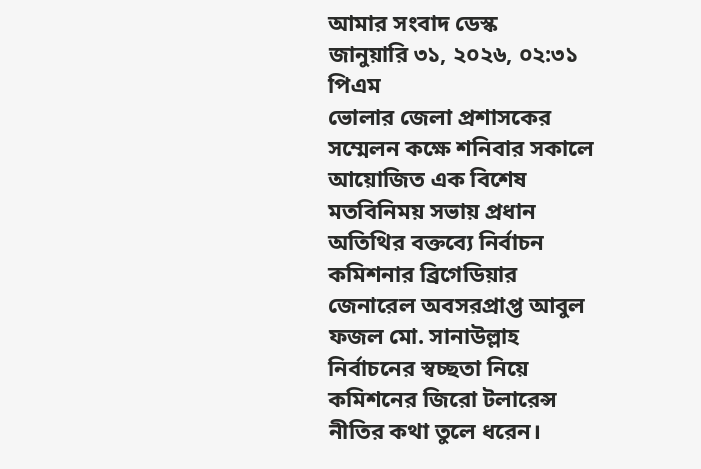আমার সংবাদ ডেস্ক
জানুয়ারি ৩১, ২০২৬, ০২:৩১ পিএম
ভোলার জেলা প্রশাসকের সম্মেলন কক্ষে শনিবার সকালে আয়োজিত এক বিশেষ মতবিনিময় সভায় প্রধান অতিথির বক্তব্যে নির্বাচন কমিশনার ব্রিগেডিয়ার জেনারেল অবসরপ্রাপ্ত আবুল ফজল মো. সানাউল্লাহ নির্বাচনের স্বচ্ছতা নিয়ে কমিশনের জিরো টলারেন্স নীতির কথা তুলে ধরেন।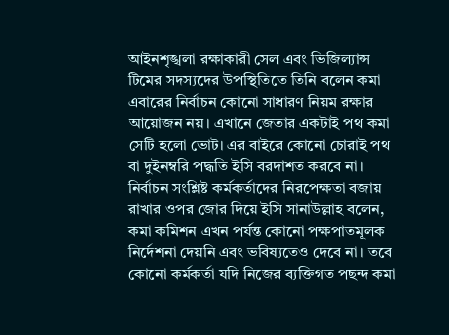আইনশৃঙ্খলা রক্ষাকারী সেল এবং ভিজিল্যান্স টিমের সদস্যদের উপস্থিতিতে তিনি বলেন কমা এবারের নির্বাচন কোনো সাধারণ নিয়ম রক্ষার আয়োজন নয়। এখানে জেতার একটাই পথ কমা সেটি হলো ভোট। এর বাইরে কোনো চোরাই পথ বা দুইনম্বরি পদ্ধতি ইসি বরদাশত করবে না।
নির্বাচন সংশ্লিষ্ট কর্মকর্তাদের নিরপেক্ষতা বজায় রাখার ওপর জোর দিয়ে ইসি সানাউল্লাহ বলেন, কমা কমিশন এখন পর্যন্ত কোনো পক্ষপাতমূলক নির্দেশনা দেয়নি এবং ভবিষ্যতেও দেবে না। তবে কোনো কর্মকর্তা যদি নিজের ব্যক্তিগত পছন্দ কমা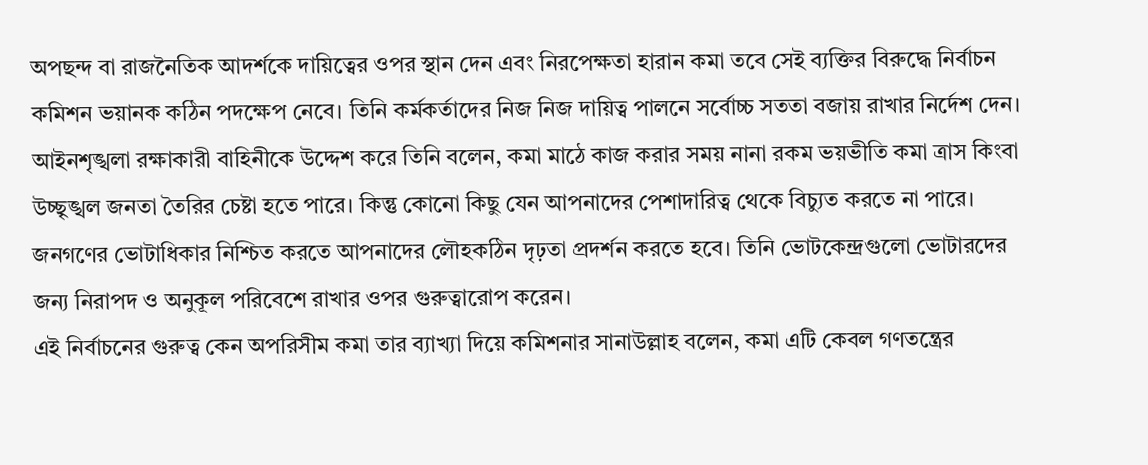অপছন্দ বা রাজনৈতিক আদর্শকে দায়িত্বের ওপর স্থান দেন এবং নিরপেক্ষতা হারান কমা তবে সেই ব্যক্তির বিরুদ্ধে নির্বাচন কমিশন ভয়ানক কঠিন পদক্ষেপ নেবে। তিনি কর্মকর্তাদের নিজ নিজ দায়িত্ব পালনে সর্বোচ্চ সততা বজায় রাখার নির্দেশ দেন।
আইনশৃঙ্খলা রক্ষাকারী বাহিনীকে উদ্দেশ করে তিনি বলেন, কমা মাঠে কাজ করার সময় নানা রকম ভয়ভীতি কমা ত্রাস কিংবা উচ্ছৃঙ্খল জনতা তৈরির চেষ্টা হতে পারে। কিন্তু কোনো কিছু যেন আপনাদের পেশাদারিত্ব থেকে বিচ্যুত করতে না পারে। জনগণের ভোটাধিকার নিশ্চিত করতে আপনাদের লৌহকঠিন দৃঢ়তা প্রদর্শন করতে হবে। তিনি ভোটকেন্দ্রগুলো ভোটারদের জন্য নিরাপদ ও অনুকূল পরিবেশে রাখার ওপর গুরুত্বারোপ করেন।
এই নির্বাচনের গুরুত্ব কেন অপরিসীম কমা তার ব্যাখ্যা দিয়ে কমিশনার সানাউল্লাহ বলেন, কমা এটি কেবল গণতন্ত্রের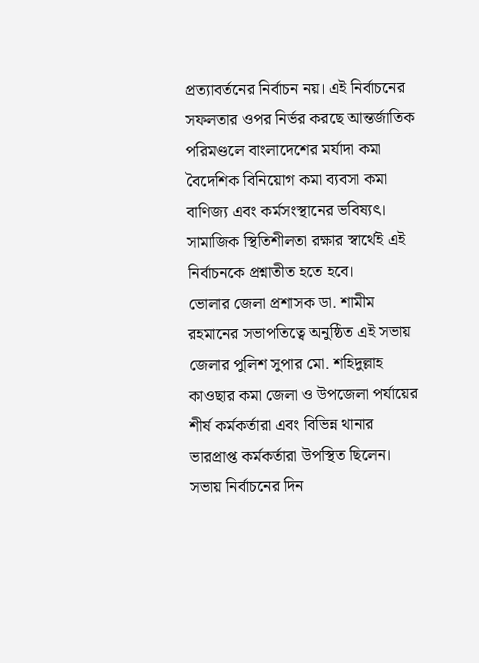প্রত্যাবর্তনের নির্বাচন নয়। এই নির্বাচনের সফলতার ওপর নির্ভর করছে আন্তর্জাতিক পরিমণ্ডলে বাংলাদেশের মর্যাদা কমা বৈদেশিক বিনিয়োগ কমা ব্যবসা কমা বাণিজ্য এবং কর্মসংস্থানের ভবিষ্যৎ। সামাজিক স্থিতিশীলতা রক্ষার স্বার্থেই এই নির্বাচনকে প্রশ্নাতীত হতে হবে।
ভোলার জেলা প্রশাসক ডা. শামীম রহমানের সভাপতিত্বে অনুষ্ঠিত এই সভায় জেলার পুলিশ সুপার মো. শহিদুল্লাহ কাওছার কমা জেলা ও উপজেলা পর্যায়ের শীর্ষ কর্মকর্তারা এবং বিভিন্ন থানার ভারপ্রাপ্ত কর্মকর্তারা উপস্থিত ছিলেন। সভায় নির্বাচনের দিন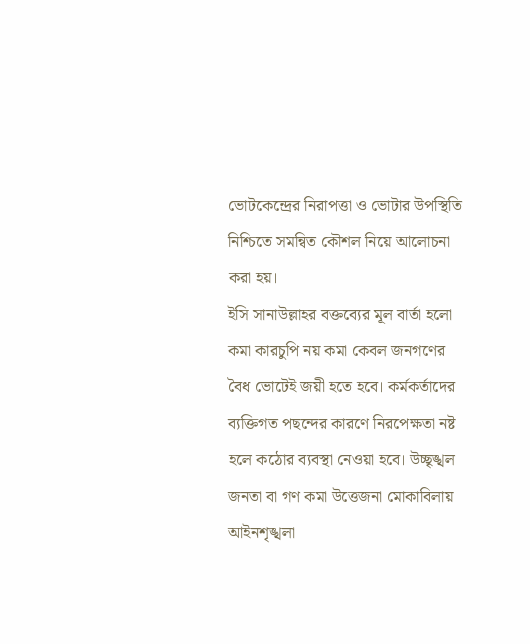ভোটকেন্দ্রের নিরাপত্তা ও ভোটার উপস্থিতি নিশ্চিতে সমন্বিত কৌশল নিয়ে আলোচনা করা হয়।
ইসি সানাউল্লাহর বক্তব্যের মূল বার্তা হলো কমা কারচুপি নয় কমা কেবল জনগণের বৈধ ভোটেই জয়ী হতে হবে। কর্মকর্তাদের ব্যক্তিগত পছন্দের কারণে নিরপেক্ষতা নষ্ট হলে কঠোর ব্যবস্থা নেওয়া হবে। উচ্ছৃঙ্খল জনতা বা গণ কমা উত্তেজনা মোকাবিলায় আইনশৃঙ্খলা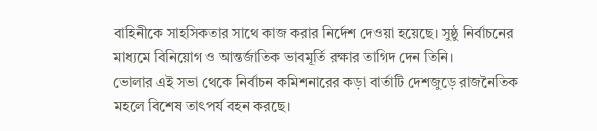বাহিনীকে সাহসিকতার সাথে কাজ করার নির্দেশ দেওয়া হয়েছে। সুষ্ঠু নির্বাচনের মাধ্যমে বিনিয়োগ ও আন্তর্জাতিক ভাবমূর্তি রক্ষার তাগিদ দেন তিনি।
ভোলার এই সভা থেকে নির্বাচন কমিশনারের কড়া বার্তাটি দেশজুড়ে রাজনৈতিক মহলে বিশেষ তাৎপর্য বহন করছে।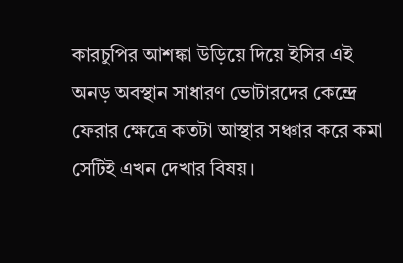কারচুপির আশঙ্কা উড়িয়ে দিয়ে ইসির এই অনড় অবস্থান সাধারণ ভোটারদের কেন্দ্রে ফেরার ক্ষেত্রে কতটা আস্থার সঞ্চার করে কমা সেটিই এখন দেখার বিষয়।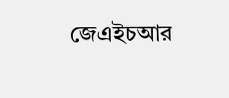জেএইচআর